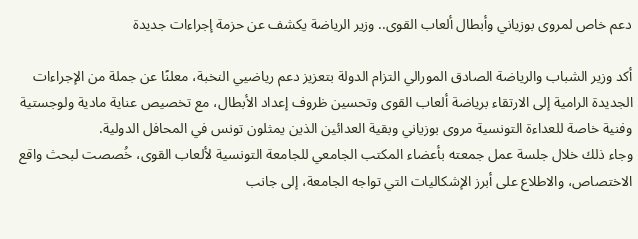دعم خاص لمروى بوزياني وأبطال ألعاب القوى.. وزير الرياضة يكشف عن حزمة إجراءات جديدة

أكد وزير الشباب والرياضة الصادق المورالي التزام الدولة بتعزيز دعم رياضيي النخبة، معلنًا عن جملة من الإجراءات الجديدة الرامية إلى الارتقاء برياضة ألعاب القوى وتحسين ظروف إعداد الأبطال، مع تخصيص عناية مادية ولوجستية وفنية خاصة للعداءة التونسية مروى بوزياني وبقية العدائين الذين يمثلون تونس في المحافل الدولية.
وجاء ذلك خلال جلسة عمل جمعته بأعضاء المكتب الجامعي للجامعة التونسية لألعاب القوى، خُصصت لبحث واقع الاختصاص، والاطلاع على أبرز الإشكاليات التي تواجه الجامعة، إلى جانب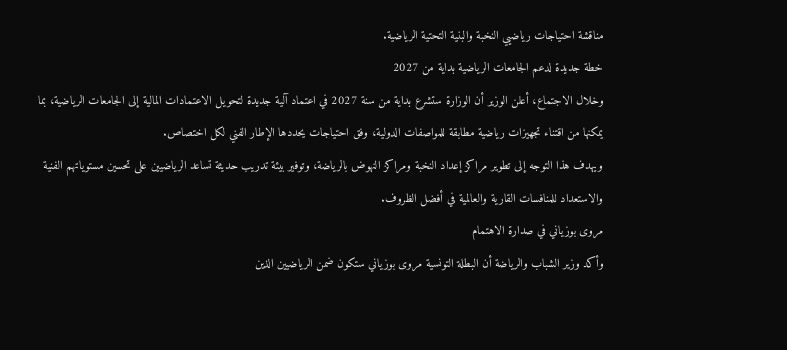مناقشة احتياجات رياضيي النخبة والبنية التحتية الرياضية.
خطة جديدة لدعم الجامعات الرياضية بداية من 2027
وخلال الاجتماع، أعلن الوزير أن الوزارة ستشرع بداية من سنة 2027 في اعتماد آلية جديدة لتحويل الاعتمادات المالية إلى الجامعات الرياضية، بما يمكنها من اقتناء تجهيزات رياضية مطابقة للمواصفات الدولية، وفق احتياجات يحددها الإطار الفني لكل اختصاص.
ويهدف هذا التوجه إلى تطوير مراكز إعداد النخبة ومراكز النهوض بالرياضة، وتوفير بيئة تدريب حديثة تساعد الرياضيين على تحسين مستوياتهم الفنية والاستعداد للمنافسات القارية والعالمية في أفضل الظروف.
مروى بوزياني في صدارة الاهتمام
وأكد وزير الشباب والرياضة أن البطلة التونسية مروى بوزياني ستكون ضمن الرياضيين الذين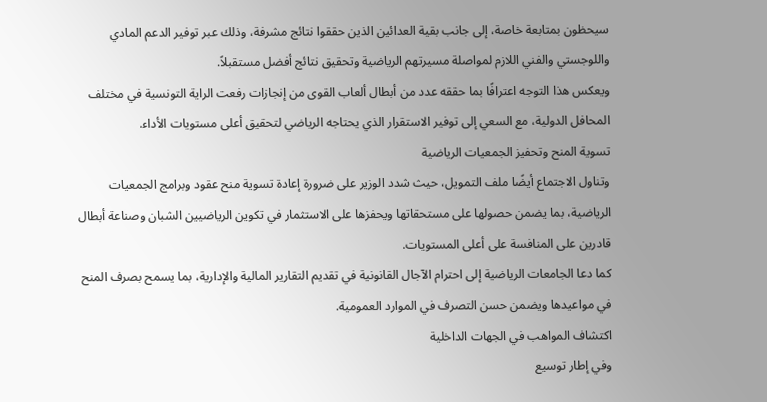سيحظون بمتابعة خاصة، إلى جانب بقية العدائين الذين حققوا نتائج مشرفة، وذلك عبر توفير الدعم المادي واللوجستي والفني اللازم لمواصلة مسيرتهم الرياضية وتحقيق نتائج أفضل مستقبلاً.
ويعكس هذا التوجه اعترافًا بما حققه عدد من أبطال ألعاب القوى من إنجازات رفعت الراية التونسية في مختلف المحافل الدولية، مع السعي إلى توفير الاستقرار الذي يحتاجه الرياضي لتحقيق أعلى مستويات الأداء.
تسوية المنح وتحفيز الجمعيات الرياضية
وتناول الاجتماع أيضًا ملف التمويل، حيث شدد الوزير على ضرورة إعادة تسوية منح عقود وبرامج الجمعيات الرياضية، بما يضمن حصولها على مستحقاتها ويحفزها على الاستثمار في تكوين الرياضيين الشبان وصناعة أبطال قادرين على المنافسة على أعلى المستويات.
كما دعا الجامعات الرياضية إلى احترام الآجال القانونية في تقديم التقارير المالية والإدارية، بما يسمح بصرف المنح في مواعيدها ويضمن حسن التصرف في الموارد العمومية.
اكتشاف المواهب في الجهات الداخلية
وفي إطار توسيع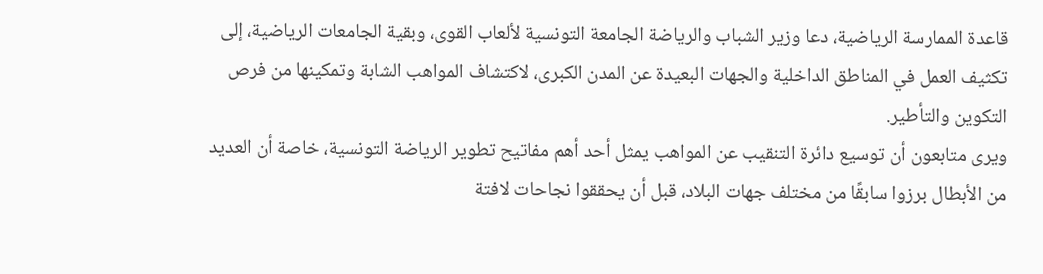قاعدة الممارسة الرياضية، دعا وزير الشباب والرياضة الجامعة التونسية لألعاب القوى، وبقية الجامعات الرياضية، إلى تكثيف العمل في المناطق الداخلية والجهات البعيدة عن المدن الكبرى، لاكتشاف المواهب الشابة وتمكينها من فرص التكوين والتأطير.
ويرى متابعون أن توسيع دائرة التنقيب عن المواهب يمثل أحد أهم مفاتيح تطوير الرياضة التونسية، خاصة أن العديد من الأبطال برزوا سابقًا من مختلف جهات البلاد، قبل أن يحققوا نجاحات لافتة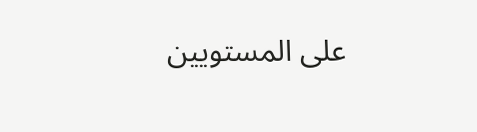على المستويين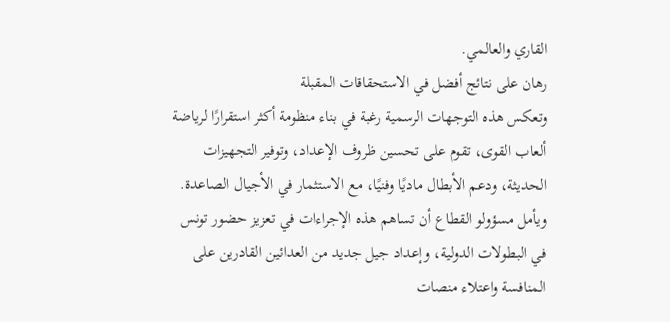القاري والعالمي.
رهان على نتائج أفضل في الاستحقاقات المقبلة
وتعكس هذه التوجهات الرسمية رغبة في بناء منظومة أكثر استقرارًا لرياضة ألعاب القوى، تقوم على تحسين ظروف الإعداد، وتوفير التجهيزات الحديثة، ودعم الأبطال ماديًا وفنيًا، مع الاستثمار في الأجيال الصاعدة.
ويأمل مسؤولو القطاع أن تساهم هذه الإجراءات في تعزيز حضور تونس في البطولات الدولية، وإعداد جيل جديد من العدائين القادرين على المنافسة واعتلاء منصات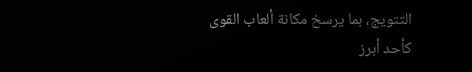التتويج، بما يرسخ مكانة ألعاب القوى كأحد أبرز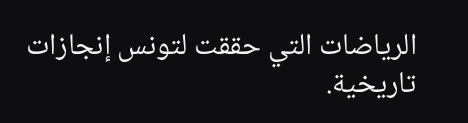الرياضات التي حققت لتونس إنجازات تاريخية.